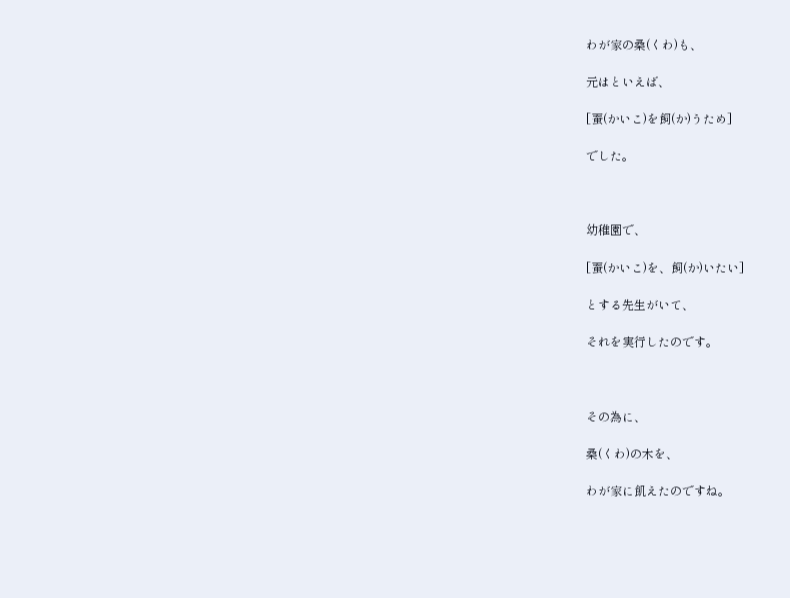わが家の桑(くわ)も、

元はといえば、

[蚕(かいこ)を飼(か)うため]

でした。



幼稚園で、

[蚕(かいこ)を、飼(か)いたい]

とする先生がいて、

それを実行したのです。



その為に、

桑(くわ)の木を、

わが家に飢えたのですね。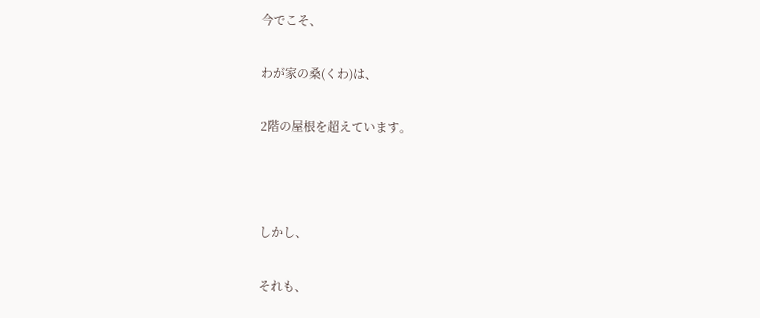今でこそ、

わが家の桑(くわ)は、

2階の屋根を超えています。



しかし、

それも、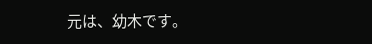元は、幼木です。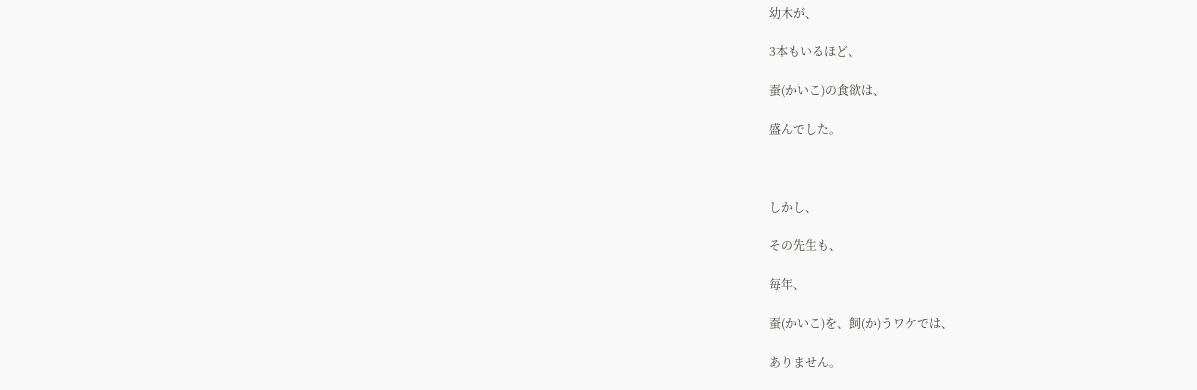幼木が、

3本もいるほど、

蚕(かいこ)の食欲は、

盛んでした。



しかし、

その先生も、

毎年、

蚕(かいこ)を、飼(か)うワケでは、

ありません。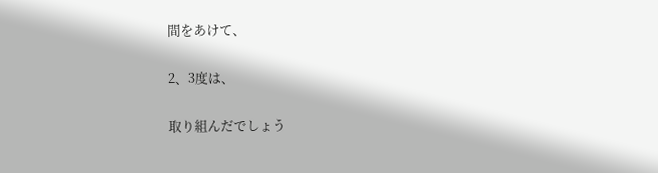間をあけて、

2、3度は、

取り組んだでしょう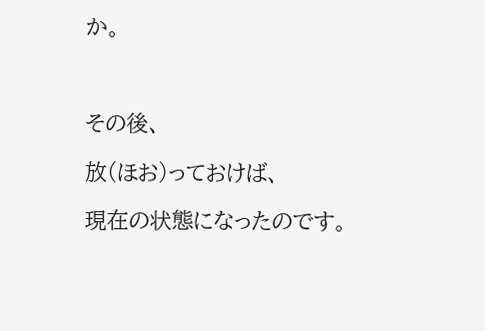か。



その後、

放(ほお)っておけば、

現在の状態になったのです。